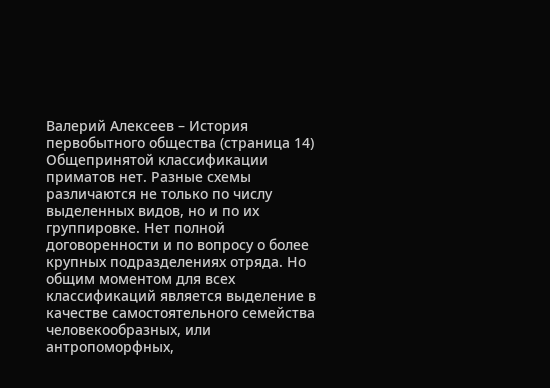Валерий Алексеев – История первобытного общества (страница 14)
Общепринятой классификации приматов нет. Разные схемы различаются не только по числу выделенных видов, но и по их группировке. Нет полной договоренности и по вопросу о более крупных подразделениях отряда. Но общим моментом для всех классификаций является выделение в качестве самостоятельного семейства человекообразных, или антропоморфных,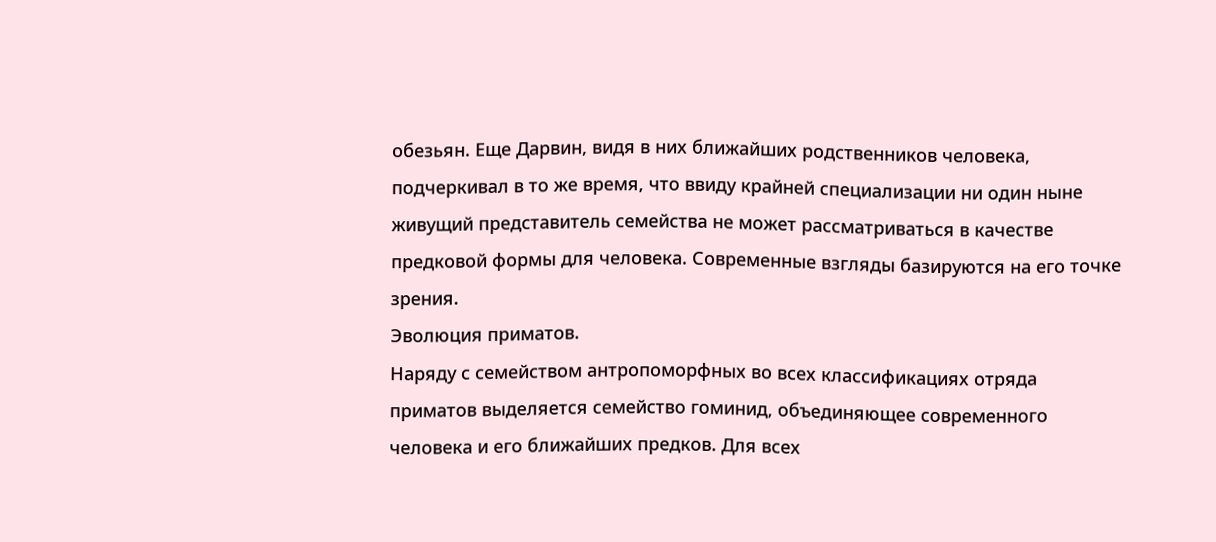обезьян. Еще Дарвин, видя в них ближайших родственников человека, подчеркивал в то же время, что ввиду крайней специализации ни один ныне живущий представитель семейства не может рассматриваться в качестве предковой формы для человека. Современные взгляды базируются на его точке зрения.
Эволюция приматов.
Наряду с семейством антропоморфных во всех классификациях отряда приматов выделяется семейство гоминид, объединяющее современного человека и его ближайших предков. Для всех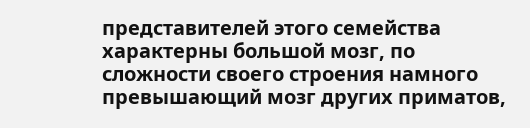представителей этого семейства характерны большой мозг, по сложности своего строения намного превышающий мозг других приматов,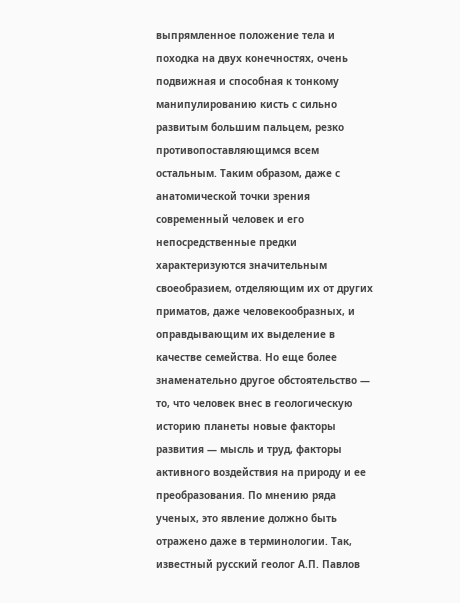выпрямленное положение тела и походка на двух конечностях, очень подвижная и способная к тонкому манипулированию кисть с сильно развитым большим пальцем, резко противопоставляющимся всем остальным. Таким образом, даже с анатомической точки зрения современный человек и его непосредственные предки характеризуются значительным своеобразием, отделяющим их от других приматов, даже человекообразных, и оправдывающим их выделение в качестве семейства. Но еще более знаменательно другое обстоятельство — то, что человек внес в геологическую историю планеты новые факторы развития — мысль и труд, факторы активного воздействия на природу и ее преобразования. По мнению ряда ученых, это явление должно быть отражено даже в терминологии. Так, известный русский геолог А.П. Павлов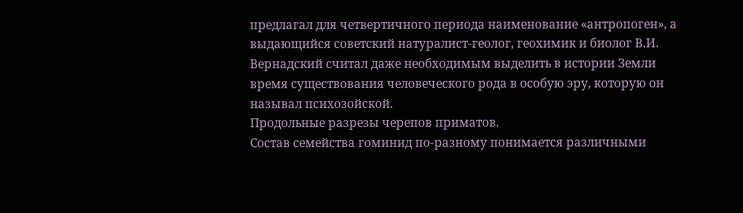предлагал для четвертичного периода наименование «антропоген», а выдающийся советский натуралист-геолог, геохимик и биолог В.И. Вернадский считал даже необходимым выделить в истории Земли время существования человеческого рода в особую эру, которую он называл психозойской.
Продольные разрезы черепов приматов.
Состав семейства гоминид по-разному понимается различными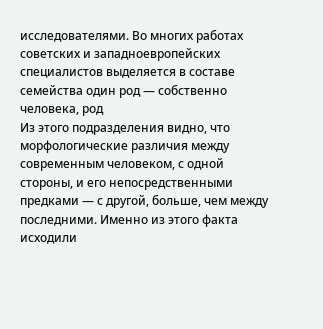исследователями. Во многих работах советских и западноевропейских специалистов выделяется в составе семейства один род — собственно человека, род
Из этого подразделения видно, что морфологические различия между современным человеком, с одной стороны, и его непосредственными предками — с другой, больше, чем между последними. Именно из этого факта исходили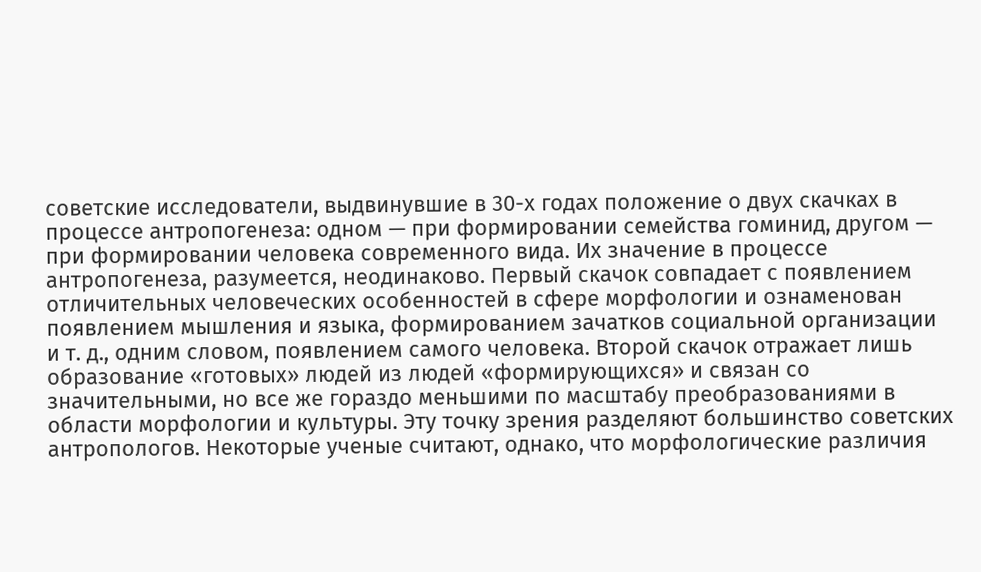советские исследователи, выдвинувшие в 30-х годах положение о двух скачках в процессе антропогенеза: одном — при формировании семейства гоминид, другом — при формировании человека современного вида. Их значение в процессе антропогенеза, разумеется, неодинаково. Первый скачок совпадает с появлением отличительных человеческих особенностей в сфере морфологии и ознаменован появлением мышления и языка, формированием зачатков социальной организации и т. д., одним словом, появлением самого человека. Второй скачок отражает лишь образование «готовых» людей из людей «формирующихся» и связан со значительными, но все же гораздо меньшими по масштабу преобразованиями в области морфологии и культуры. Эту точку зрения разделяют большинство советских антропологов. Некоторые ученые считают, однако, что морфологические различия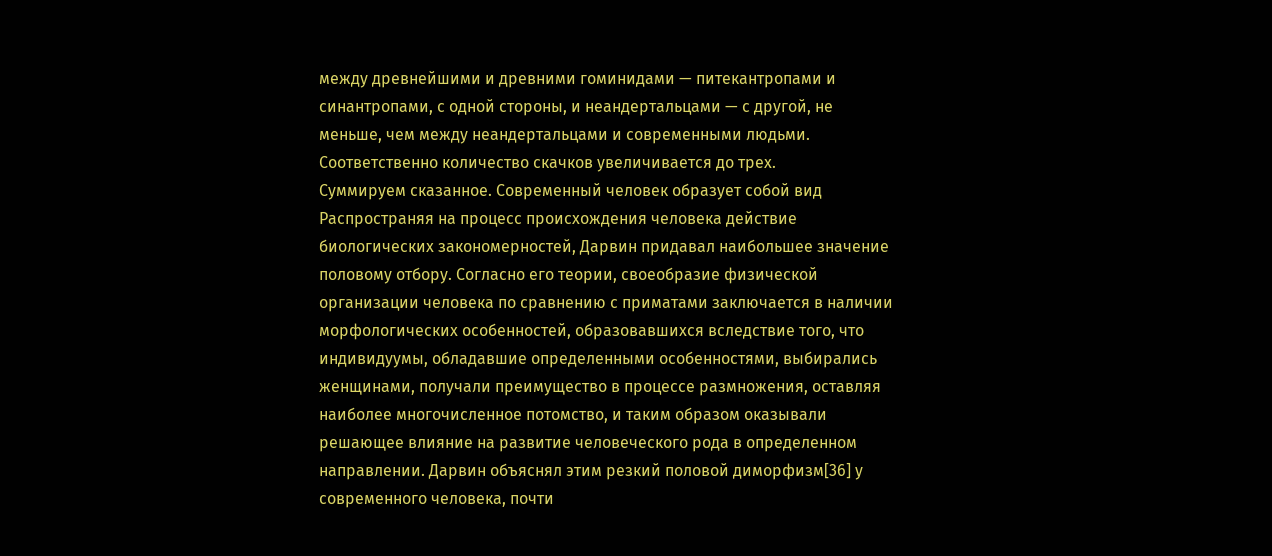между древнейшими и древними гоминидами — питекантропами и синантропами, с одной стороны, и неандертальцами — с другой, не меньше, чем между неандертальцами и современными людьми. Соответственно количество скачков увеличивается до трех.
Суммируем сказанное. Современный человек образует собой вид
Распространяя на процесс происхождения человека действие биологических закономерностей, Дарвин придавал наибольшее значение половому отбору. Согласно его теории, своеобразие физической организации человека по сравнению с приматами заключается в наличии морфологических особенностей, образовавшихся вследствие того, что индивидуумы, обладавшие определенными особенностями, выбирались женщинами, получали преимущество в процессе размножения, оставляя наиболее многочисленное потомство, и таким образом оказывали решающее влияние на развитие человеческого рода в определенном направлении. Дарвин объяснял этим резкий половой диморфизм[36] у современного человека, почти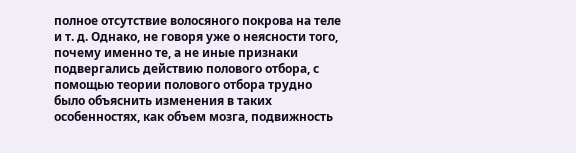полное отсутствие волосяного покрова на теле и т. д. Однако, не говоря уже о неясности того, почему именно те, а не иные признаки подвергались действию полового отбора, с помощью теории полового отбора трудно было объяснить изменения в таких особенностях, как объем мозга, подвижность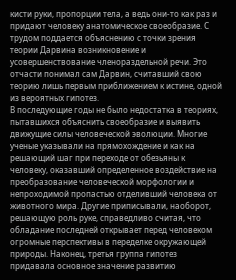кисти руки, пропорции тела, а ведь они-то как раз и придают человеку анатомическое своеобразие. С трудом поддается объяснению с точки зрения теории Дарвина возникновение и усовершенствование членораздельной речи. Это отчасти понимал сам Дарвин, считавший свою теорию лишь первым приближением к истине, одной из вероятных гипотез.
В последующие годы не было недостатка в теориях, пытавшихся объяснить своеобразие и выявить движущие силы человеческой эволюции. Многие ученые указывали на прямохождение и как на решающий шаг при переходе от обезьяны к человеку, оказавший определенное воздействие на преобразование человеческой морфологии и непроходимой пропастью отделивший человека от животного мира. Другие приписывали, наоборот, решающую роль руке, справедливо считая, что обладание последней открывает перед человеком огромные перспективы в переделке окружающей природы. Наконец, третья группа гипотез придавала основное значение развитию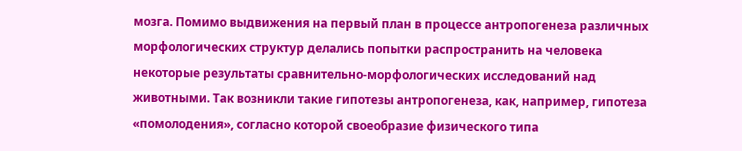мозга. Помимо выдвижения на первый план в процессе антропогенеза различных морфологических структур делались попытки распространить на человека некоторые результаты сравнительно-морфологических исследований над животными. Так возникли такие гипотезы антропогенеза, как, например, гипотеза «помолодения», согласно которой своеобразие физического типа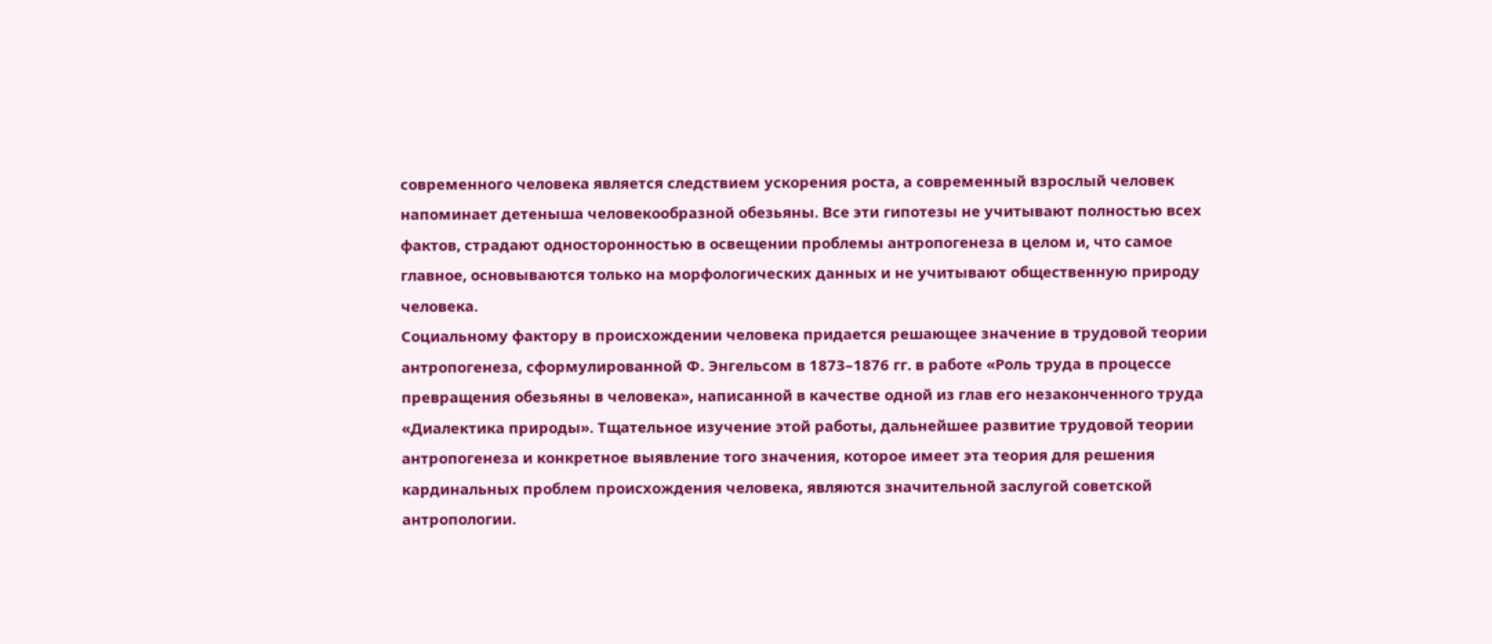современного человека является следствием ускорения роста, а современный взрослый человек напоминает детеныша человекообразной обезьяны. Все эти гипотезы не учитывают полностью всех фактов, страдают односторонностью в освещении проблемы антропогенеза в целом и, что самое главное, основываются только на морфологических данных и не учитывают общественную природу человека.
Социальному фактору в происхождении человека придается решающее значение в трудовой теории антропогенеза, сформулированной Ф. Энгельсом в 1873–1876 гг. в работе «Роль труда в процессе превращения обезьяны в человека», написанной в качестве одной из глав его незаконченного труда «Диалектика природы». Тщательное изучение этой работы, дальнейшее развитие трудовой теории антропогенеза и конкретное выявление того значения, которое имеет эта теория для решения кардинальных проблем происхождения человека, являются значительной заслугой советской антропологии.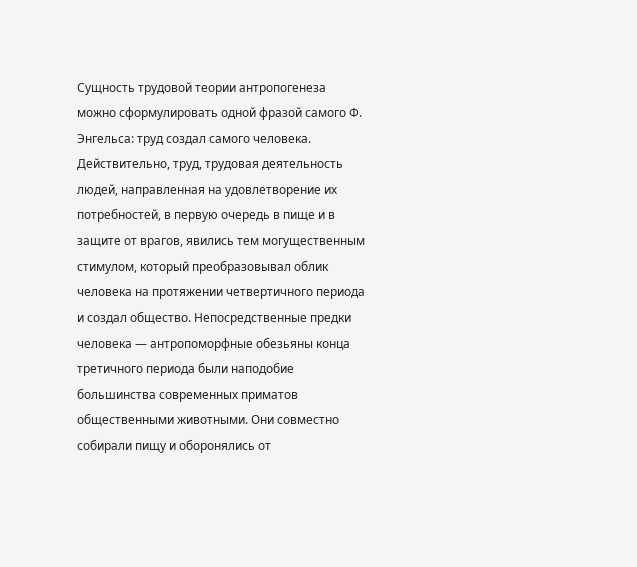Сущность трудовой теории антропогенеза можно сформулировать одной фразой самого Ф. Энгельса: труд создал самого человека. Действительно, труд, трудовая деятельность людей, направленная на удовлетворение их потребностей, в первую очередь в пище и в защите от врагов, явились тем могущественным стимулом, который преобразовывал облик человека на протяжении четвертичного периода и создал общество. Непосредственные предки человека — антропоморфные обезьяны конца третичного периода были наподобие большинства современных приматов общественными животными. Они совместно собирали пищу и оборонялись от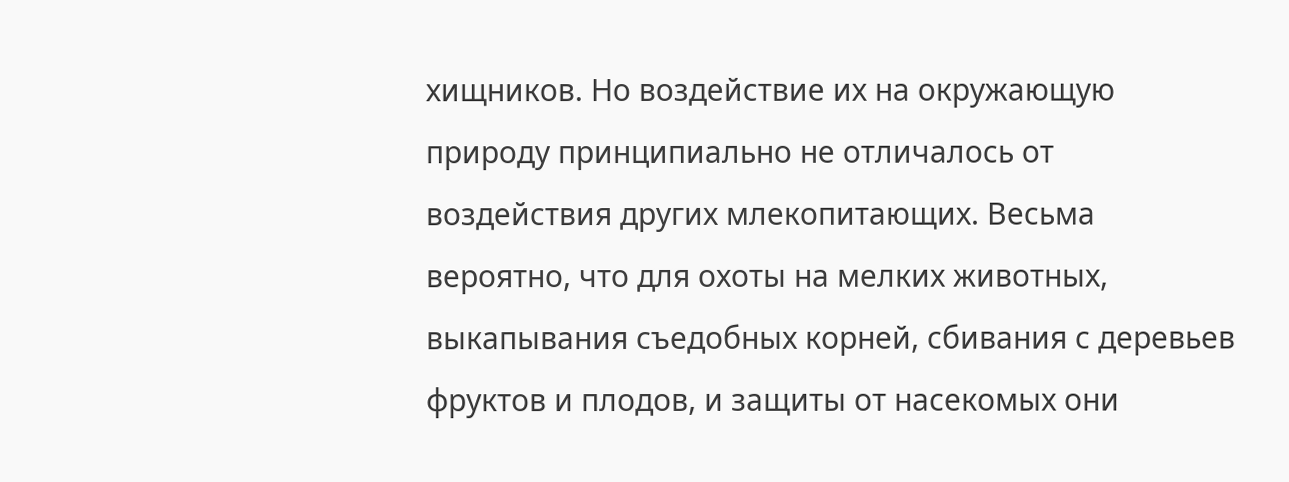хищников. Но воздействие их на окружающую природу принципиально не отличалось от воздействия других млекопитающих. Весьма вероятно, что для охоты на мелких животных, выкапывания съедобных корней, сбивания с деревьев фруктов и плодов, и защиты от насекомых они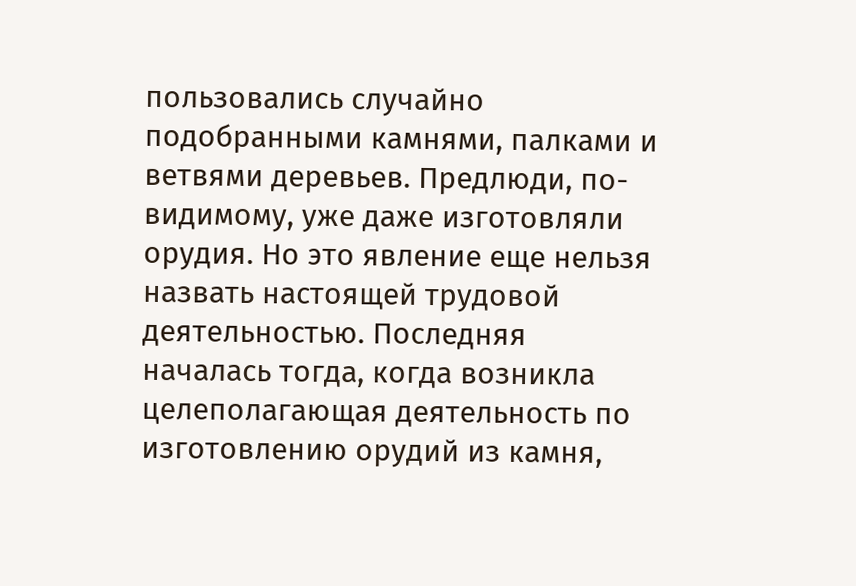пользовались случайно подобранными камнями, палками и ветвями деревьев. Предлюди, по-видимому, уже даже изготовляли орудия. Но это явление еще нельзя назвать настоящей трудовой деятельностью. Последняя началась тогда, когда возникла целеполагающая деятельность по изготовлению орудий из камня,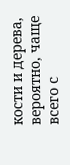кости и дерева, вероятно, чаще всего с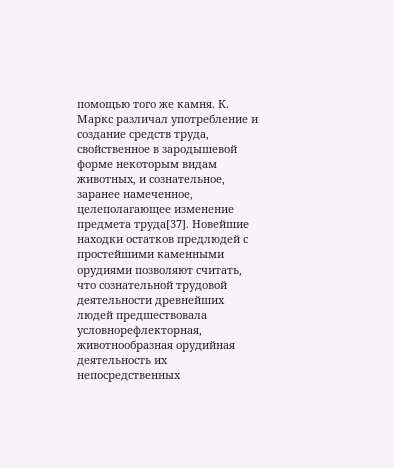помощью того же камня. К. Маркс различал употребление и создание средств труда, свойственное в зародышевой форме некоторым видам животных, и сознательное, заранее намеченное, целеполагающее изменение предмета труда[37]. Новейшие находки остатков предлюдей с простейшими каменными орудиями позволяют считать, что сознательной трудовой деятельности древнейших людей предшествовала условнорефлекторная, животнообразная орудийная деятельность их непосредственных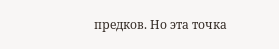предков. Но эта точка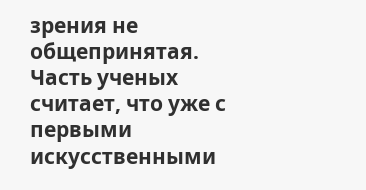зрения не общепринятая. Часть ученых считает, что уже с первыми искусственными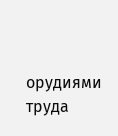орудиями труда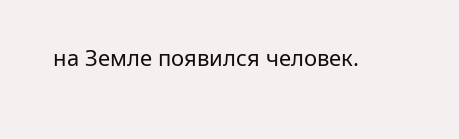на Земле появился человек.